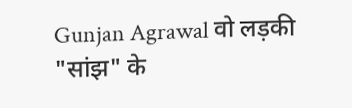Gunjan Agrawal वो लड़की "सांझ" के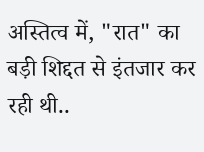अस्तित्व में, "रात" का बड़ी शिद्दत से इंतजार कर रही थी..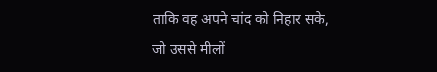ताकि वह अपने चांद को निहार सके, जो उससे मीलों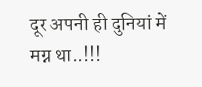दूर अपनी ही दुनियां में मग्न था..!!!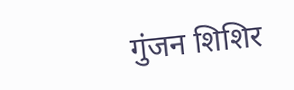गुंजन शिशिर